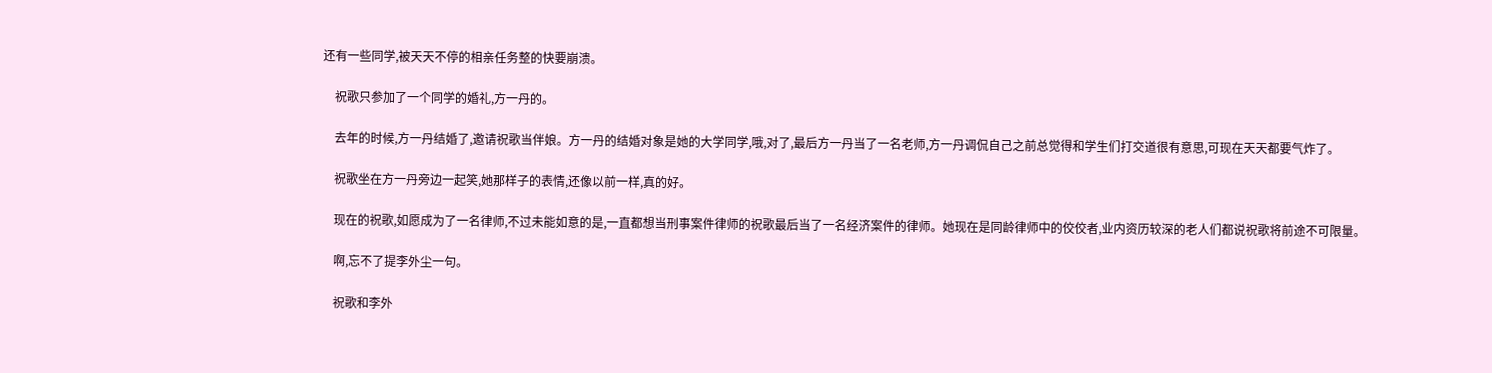还有一些同学,被天天不停的相亲任务整的快要崩溃。

    祝歌只参加了一个同学的婚礼,方一丹的。

    去年的时候,方一丹结婚了,邀请祝歌当伴娘。方一丹的结婚对象是她的大学同学,哦,对了,最后方一丹当了一名老师,方一丹调侃自己之前总觉得和学生们打交道很有意思,可现在天天都要气炸了。

    祝歌坐在方一丹旁边一起笑,她那样子的表情,还像以前一样,真的好。

    现在的祝歌,如愿成为了一名律师,不过未能如意的是,一直都想当刑事案件律师的祝歌最后当了一名经济案件的律师。她现在是同龄律师中的佼佼者,业内资历较深的老人们都说祝歌将前途不可限量。

    啊,忘不了提李外尘一句。

    祝歌和李外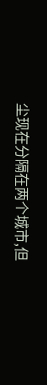尘现在分隔在两个城市,但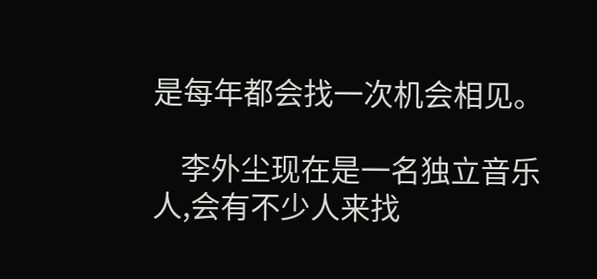是每年都会找一次机会相见。

    李外尘现在是一名独立音乐人,会有不少人来找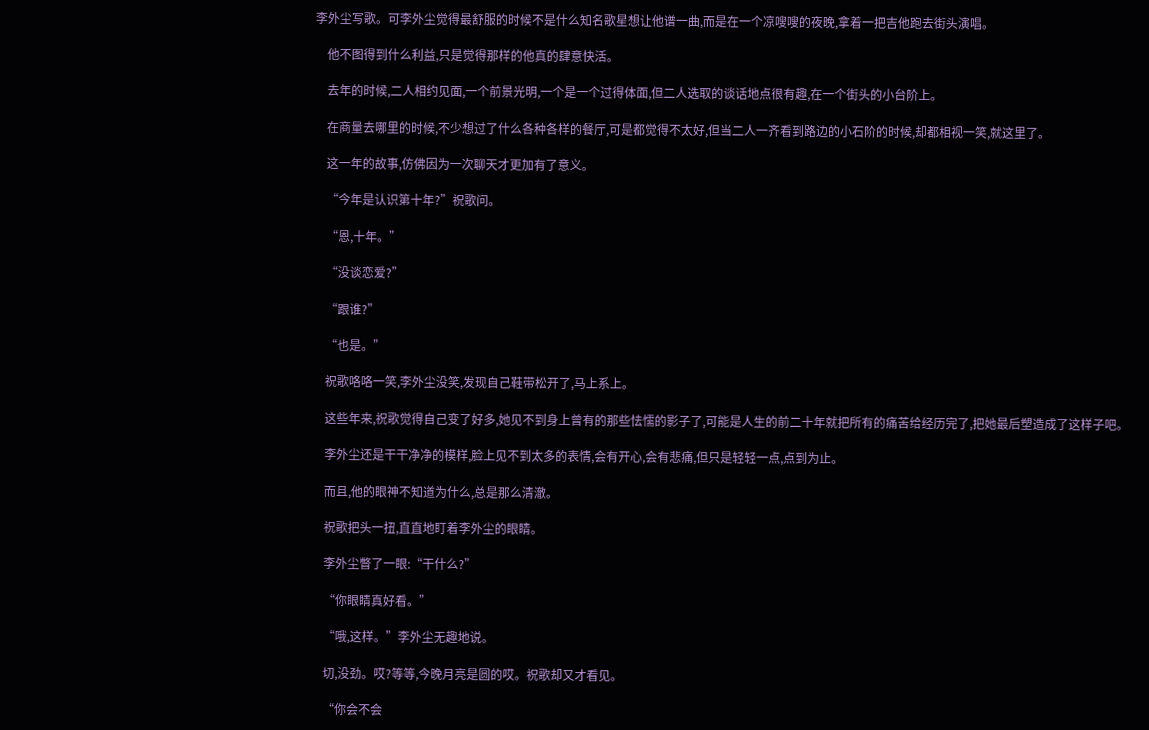李外尘写歌。可李外尘觉得最舒服的时候不是什么知名歌星想让他谱一曲,而是在一个凉嗖嗖的夜晚,拿着一把吉他跑去街头演唱。

    他不图得到什么利益,只是觉得那样的他真的肆意快活。

    去年的时候,二人相约见面,一个前景光明,一个是一个过得体面,但二人选取的谈话地点很有趣,在一个街头的小台阶上。

    在商量去哪里的时候,不少想过了什么各种各样的餐厅,可是都觉得不太好,但当二人一齐看到路边的小石阶的时候,却都相视一笑,就这里了。

    这一年的故事,仿佛因为一次聊天才更加有了意义。

    “今年是认识第十年?”祝歌问。

    “恩,十年。”

    “没谈恋爱?”

    “跟谁?”

    “也是。”

    祝歌咯咯一笑,李外尘没笑,发现自己鞋带松开了,马上系上。

    这些年来,祝歌觉得自己变了好多,她见不到身上曾有的那些怯懦的影子了,可能是人生的前二十年就把所有的痛苦给经历完了,把她最后塑造成了这样子吧。

    李外尘还是干干净净的模样,脸上见不到太多的表情,会有开心,会有悲痛,但只是轻轻一点,点到为止。

    而且,他的眼神不知道为什么,总是那么清澈。

    祝歌把头一扭,直直地盯着李外尘的眼睛。

    李外尘瞥了一眼:“干什么?”

    “你眼睛真好看。”

    “哦,这样。”李外尘无趣地说。

    切,没劲。哎?等等,今晚月亮是圆的哎。祝歌却又才看见。

    “你会不会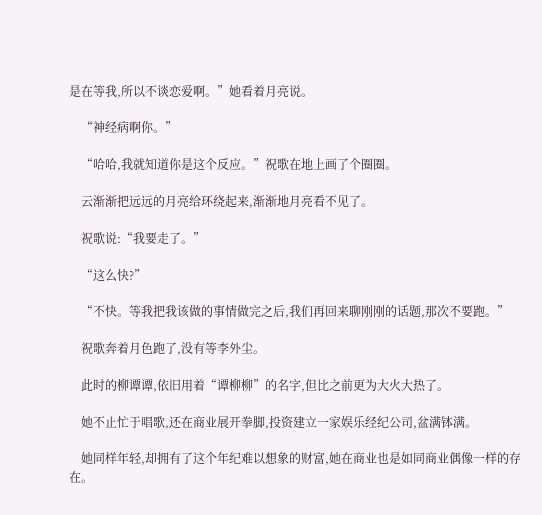是在等我,所以不谈恋爱啊。”她看着月亮说。

    “神经病啊你。”

    “哈哈,我就知道你是这个反应。”祝歌在地上画了个圈圈。

    云渐渐把远远的月亮给环绕起来,渐渐地月亮看不见了。

    祝歌说:“我要走了。”

    “这么快?”

    “不快。等我把我该做的事情做完之后,我们再回来聊刚刚的话题,那次不要跑。”

    祝歌奔着月色跑了,没有等李外尘。

    此时的柳谭谭,依旧用着“谭柳柳”的名字,但比之前更为大火大热了。

    她不止忙于唱歌,还在商业展开拳脚,投资建立一家娱乐经纪公司,盆满钵满。

    她同样年轻,却拥有了这个年纪难以想象的财富,她在商业也是如同商业偶像一样的存在。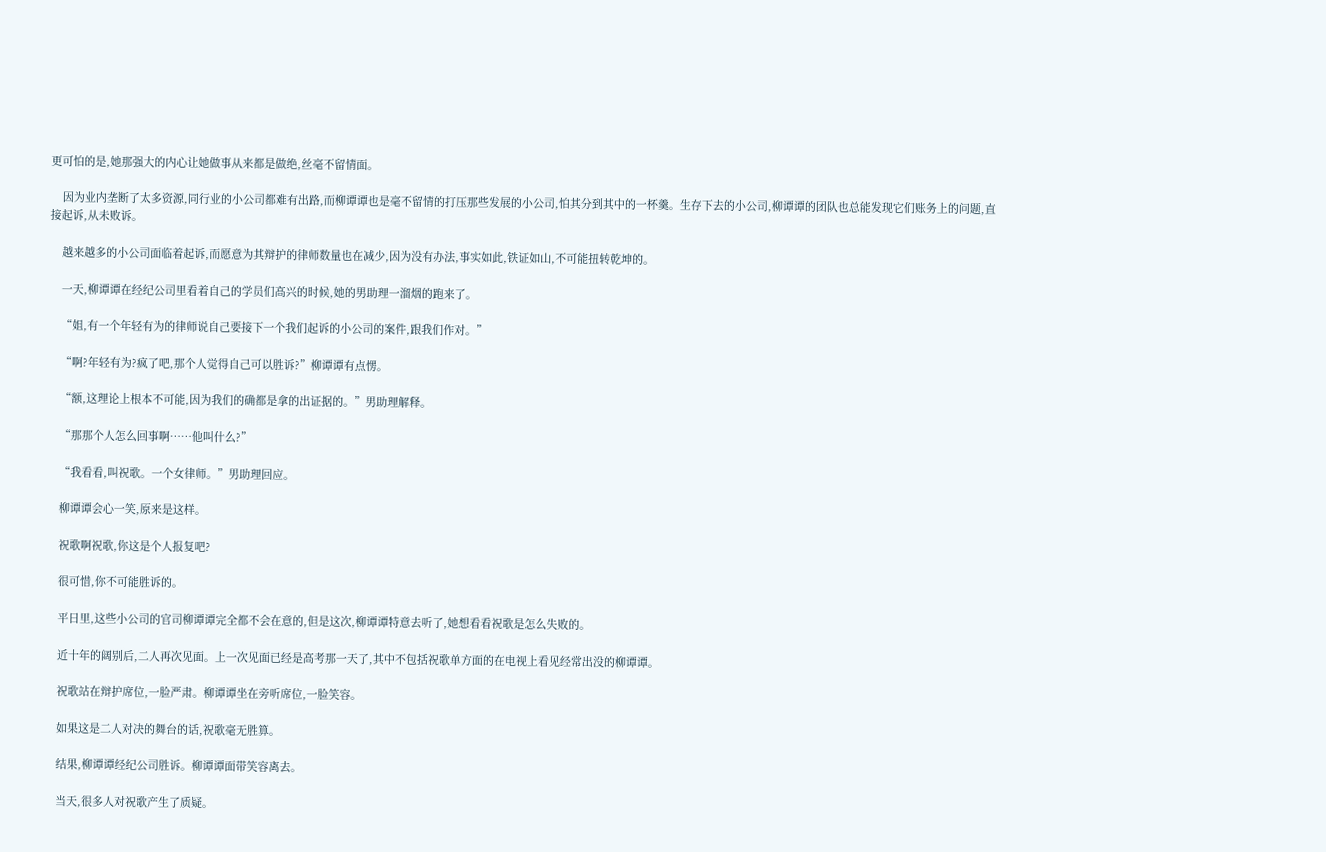更可怕的是,她那强大的内心让她做事从来都是做绝,丝毫不留情面。

    因为业内垄断了太多资源,同行业的小公司都难有出路,而柳谭谭也是毫不留情的打压那些发展的小公司,怕其分到其中的一杯羹。生存下去的小公司,柳谭谭的团队也总能发现它们账务上的问题,直接起诉,从未败诉。

    越来越多的小公司面临着起诉,而愿意为其辩护的律师数量也在减少,因为没有办法,事实如此,铁证如山,不可能扭转乾坤的。

    一天,柳谭谭在经纪公司里看着自己的学员们高兴的时候,她的男助理一溜烟的跑来了。

    “姐,有一个年轻有为的律师说自己要接下一个我们起诉的小公司的案件,跟我们作对。”

    “啊?年轻有为?疯了吧,那个人觉得自己可以胜诉?”柳谭谭有点愣。

    “额,这理论上根本不可能,因为我们的确都是拿的出证据的。”男助理解释。

    “那那个人怎么回事啊……他叫什么?”

    “我看看,叫祝歌。一个女律师。”男助理回应。

    柳谭谭会心一笑,原来是这样。

    祝歌啊祝歌,你这是个人报复吧?

    很可惜,你不可能胜诉的。

    平日里,这些小公司的官司柳谭谭完全都不会在意的,但是这次,柳谭谭特意去听了,她想看看祝歌是怎么失败的。

    近十年的阔别后,二人再次见面。上一次见面已经是高考那一天了,其中不包括祝歌单方面的在电视上看见经常出没的柳谭谭。

    祝歌站在辩护席位,一脸严肃。柳谭谭坐在旁听席位,一脸笑容。

    如果这是二人对决的舞台的话,祝歌毫无胜算。

    结果,柳谭谭经纪公司胜诉。柳谭谭面带笑容离去。

    当天,很多人对祝歌产生了质疑。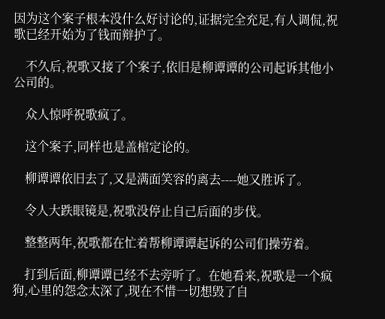因为这个案子根本没什么好讨论的,证据完全充足,有人调侃,祝歌已经开始为了钱而辩护了。

    不久后,祝歌又接了个案子,依旧是柳谭谭的公司起诉其他小公司的。

    众人惊呼祝歌疯了。

    这个案子,同样也是盖棺定论的。

    柳谭谭依旧去了,又是满面笑容的离去----她又胜诉了。

    令人大跌眼镜是,祝歌没停止自己后面的步伐。

    整整两年,祝歌都在忙着帮柳谭谭起诉的公司们操劳着。

    打到后面,柳谭谭已经不去旁听了。在她看来,祝歌是一个疯狗,心里的怨念太深了,现在不惜一切想毁了自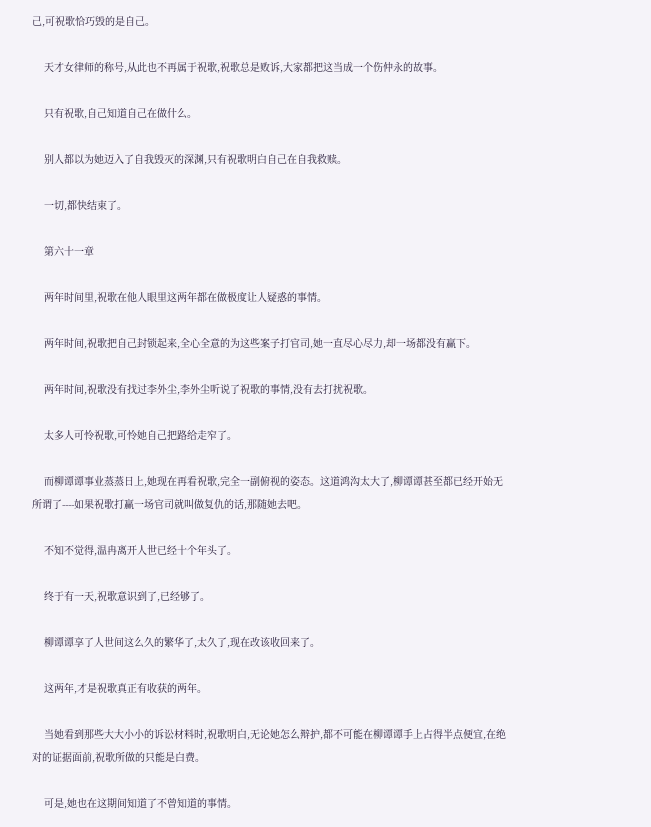己,可祝歌恰巧毁的是自己。

    天才女律师的称号,从此也不再属于祝歌,祝歌总是败诉,大家都把这当成一个伤仲永的故事。

    只有祝歌,自己知道自己在做什么。

    别人都以为她迈入了自我毁灭的深渊,只有祝歌明白自己在自我救赎。

    一切,都快结束了。

    第六十一章

    两年时间里,祝歌在他人眼里这两年都在做极度让人疑惑的事情。

    两年时间,祝歌把自己封锁起来,全心全意的为这些案子打官司,她一直尽心尽力,却一场都没有赢下。

    两年时间,祝歌没有找过李外尘,李外尘听说了祝歌的事情,没有去打扰祝歌。

    太多人可怜祝歌,可怜她自己把路给走窄了。

    而柳谭谭事业蒸蒸日上,她现在再看祝歌,完全一副俯视的姿态。这道鸿沟太大了,柳谭谭甚至都已经开始无所谓了----如果祝歌打赢一场官司就叫做复仇的话,那随她去吧。

    不知不觉得,温冉离开人世已经十个年头了。

    终于有一天,祝歌意识到了,已经够了。

    柳谭谭享了人世间这么久的繁华了,太久了,现在改该收回来了。

    这两年,才是祝歌真正有收获的两年。

    当她看到那些大大小小的诉讼材料时,祝歌明白,无论她怎么辩护,都不可能在柳谭谭手上占得半点便宜,在绝对的证据面前,祝歌所做的只能是白费。

    可是,她也在这期间知道了不曾知道的事情。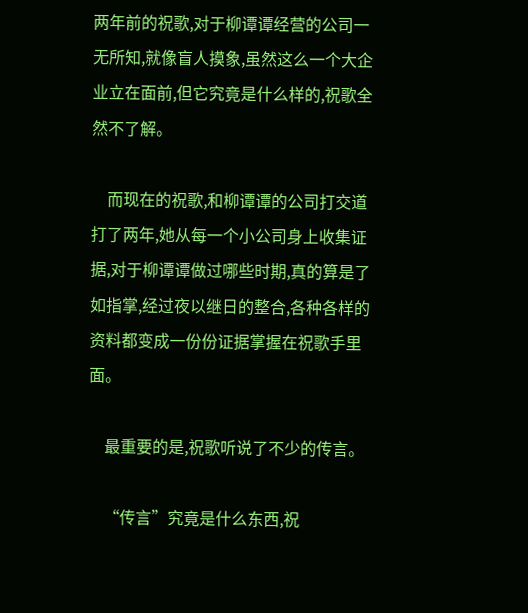两年前的祝歌,对于柳谭谭经营的公司一无所知,就像盲人摸象,虽然这么一个大企业立在面前,但它究竟是什么样的,祝歌全然不了解。

    而现在的祝歌,和柳谭谭的公司打交道打了两年,她从每一个小公司身上收集证据,对于柳谭谭做过哪些时期,真的算是了如指掌,经过夜以继日的整合,各种各样的资料都变成一份份证据掌握在祝歌手里面。

    最重要的是,祝歌听说了不少的传言。

    “传言”究竟是什么东西,祝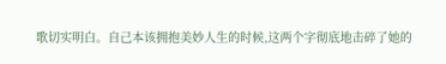歌切实明白。自己本该拥抱美妙人生的时候,这两个字彻底地击碎了她的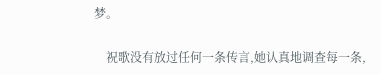梦。

    祝歌没有放过任何一条传言,她认真地调查每一条,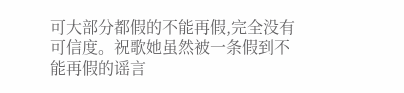可大部分都假的不能再假,完全没有可信度。祝歌她虽然被一条假到不能再假的谣言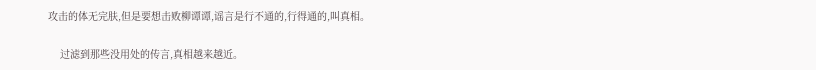攻击的体无完肤,但是要想击败柳谭谭,谣言是行不通的,行得通的,叫真相。

    过滤到那些没用处的传言,真相越来越近。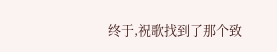终于,祝歌找到了那个致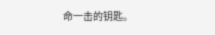命一击的钥匙。